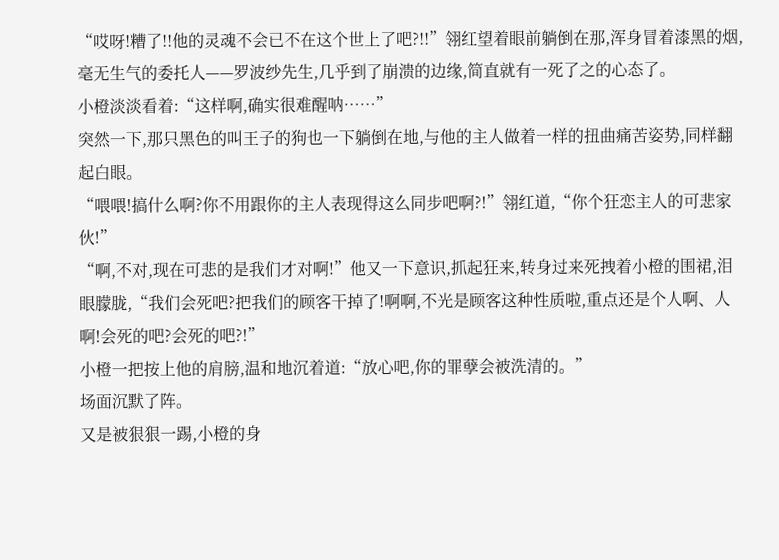“哎呀!糟了!!他的灵魂不会已不在这个世上了吧?!!”翎红望着眼前躺倒在那,浑身冒着漆黑的烟,毫无生气的委托人——罗波纱先生,几乎到了崩溃的边缘,简直就有一死了之的心态了。
小橙淡淡看着:“这样啊,确实很难醒呐……”
突然一下,那只黑色的叫王子的狗也一下躺倒在地,与他的主人做着一样的扭曲痛苦姿势,同样翻起白眼。
“喂喂!搞什么啊?你不用跟你的主人表现得这么同步吧啊?!”翎红道,“你个狂恋主人的可悲家伙!”
“啊,不对,现在可悲的是我们才对啊!”他又一下意识,抓起狂来,转身过来死拽着小橙的围裙,泪眼朦胧,“我们会死吧?把我们的顾客干掉了!啊啊,不光是顾客这种性质啦,重点还是个人啊、人啊!会死的吧?会死的吧?!”
小橙一把按上他的肩膀,温和地沉着道:“放心吧,你的罪孽会被洗清的。”
场面沉默了阵。
又是被狠狠一踢,小橙的身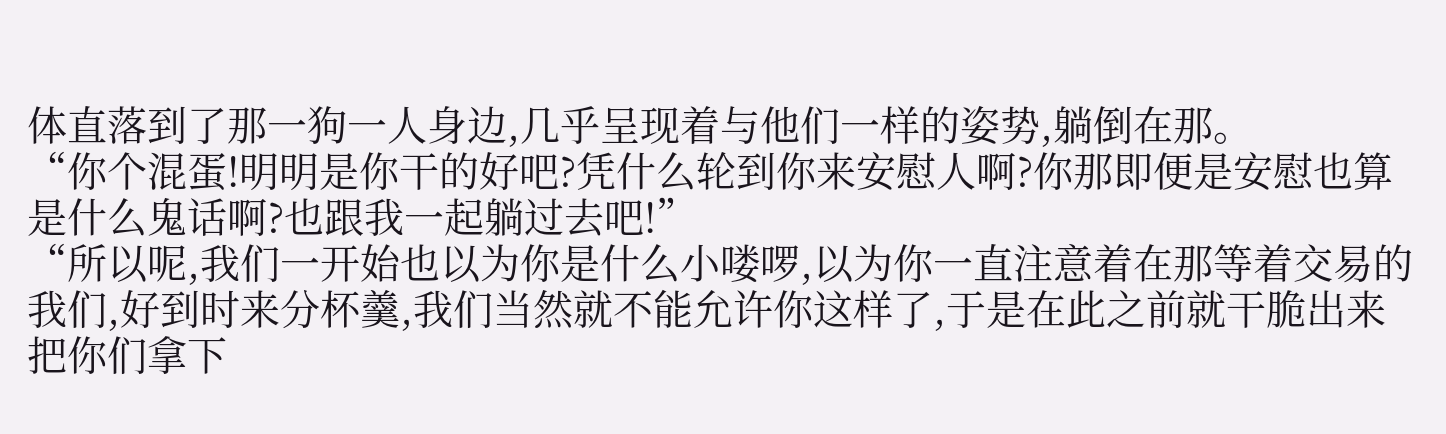体直落到了那一狗一人身边,几乎呈现着与他们一样的姿势,躺倒在那。
“你个混蛋!明明是你干的好吧?凭什么轮到你来安慰人啊?你那即便是安慰也算是什么鬼话啊?也跟我一起躺过去吧!”
“所以呢,我们一开始也以为你是什么小喽啰,以为你一直注意着在那等着交易的我们,好到时来分杯羹,我们当然就不能允许你这样了,于是在此之前就干脆出来把你们拿下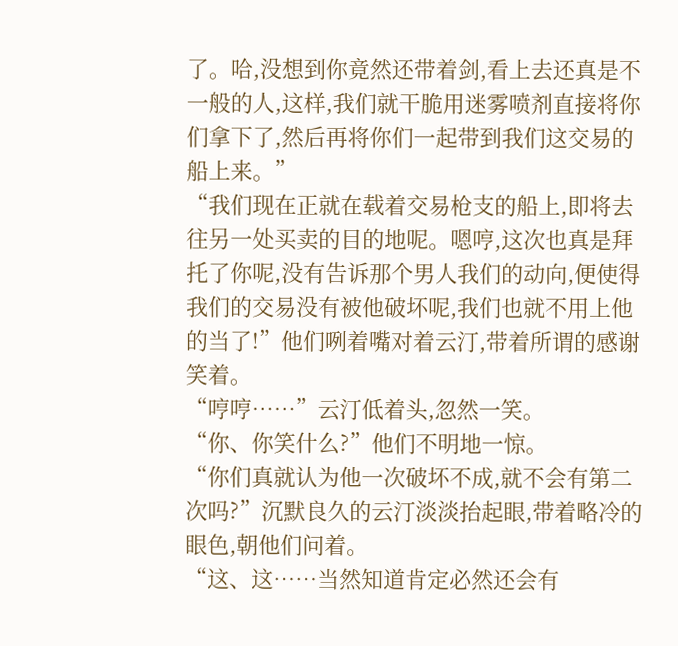了。哈,没想到你竟然还带着剑,看上去还真是不一般的人,这样,我们就干脆用迷雾喷剂直接将你们拿下了,然后再将你们一起带到我们这交易的船上来。”
“我们现在正就在载着交易枪支的船上,即将去往另一处买卖的目的地呢。嗯哼,这次也真是拜托了你呢,没有告诉那个男人我们的动向,便使得我们的交易没有被他破坏呢,我们也就不用上他的当了!”他们咧着嘴对着云汀,带着所谓的感谢笑着。
“哼哼……”云汀低着头,忽然一笑。
“你、你笑什么?”他们不明地一惊。
“你们真就认为他一次破坏不成,就不会有第二次吗?”沉默良久的云汀淡淡抬起眼,带着略冷的眼色,朝他们问着。
“这、这……当然知道肯定必然还会有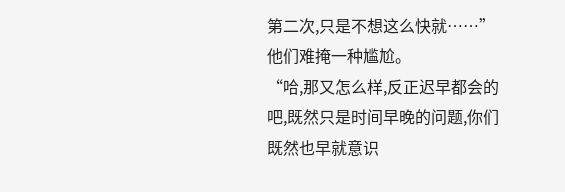第二次,只是不想这么快就……”他们难掩一种尴尬。
“哈,那又怎么样,反正迟早都会的吧,既然只是时间早晚的问题,你们既然也早就意识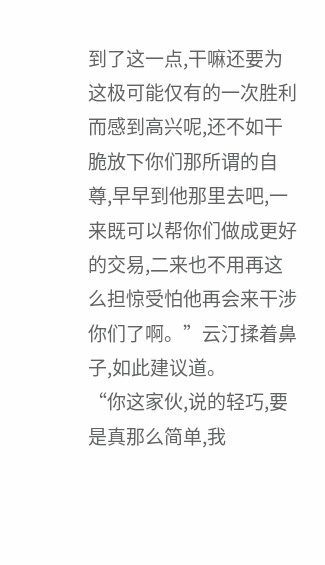到了这一点,干嘛还要为这极可能仅有的一次胜利而感到高兴呢,还不如干脆放下你们那所谓的自尊,早早到他那里去吧,一来既可以帮你们做成更好的交易,二来也不用再这么担惊受怕他再会来干涉你们了啊。”云汀揉着鼻子,如此建议道。
“你这家伙,说的轻巧,要是真那么简单,我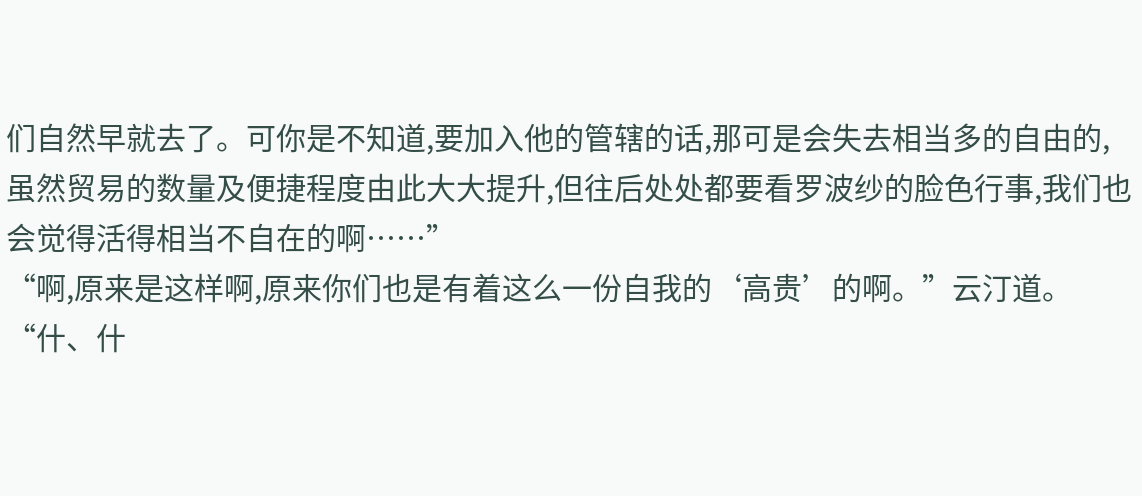们自然早就去了。可你是不知道,要加入他的管辖的话,那可是会失去相当多的自由的,虽然贸易的数量及便捷程度由此大大提升,但往后处处都要看罗波纱的脸色行事,我们也会觉得活得相当不自在的啊……”
“啊,原来是这样啊,原来你们也是有着这么一份自我的‘高贵’的啊。”云汀道。
“什、什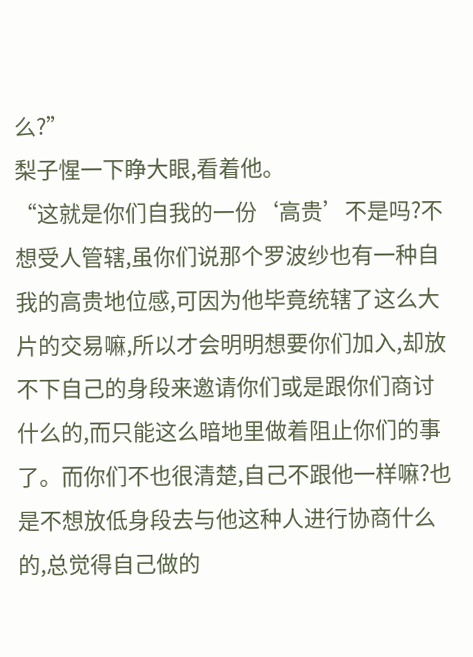么?”
梨子惺一下睁大眼,看着他。
“这就是你们自我的一份‘高贵’不是吗?不想受人管辖,虽你们说那个罗波纱也有一种自我的高贵地位感,可因为他毕竟统辖了这么大片的交易嘛,所以才会明明想要你们加入,却放不下自己的身段来邀请你们或是跟你们商讨什么的,而只能这么暗地里做着阻止你们的事了。而你们不也很清楚,自己不跟他一样嘛?也是不想放低身段去与他这种人进行协商什么的,总觉得自己做的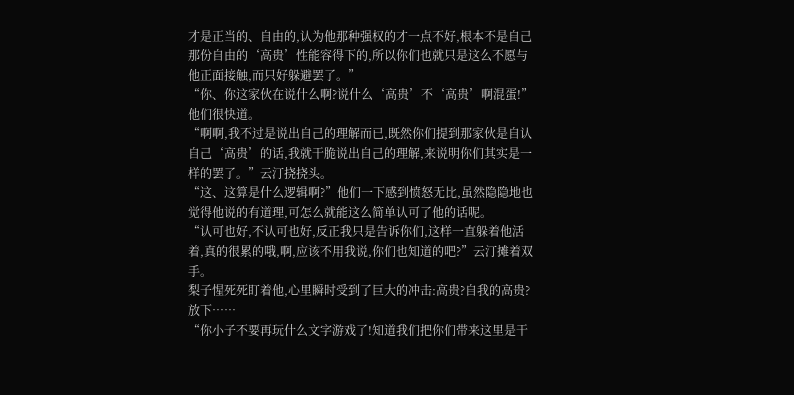才是正当的、自由的,认为他那种强权的才一点不好,根本不是自己那份自由的‘高贵’性能容得下的,所以你们也就只是这么不愿与他正面接触,而只好躲避罢了。”
“你、你这家伙在说什么啊?说什么‘高贵’不‘高贵’啊混蛋!”他们很快道。
“啊啊,我不过是说出自己的理解而已,既然你们提到那家伙是自认自己‘高贵’的话,我就干脆说出自己的理解,来说明你们其实是一样的罢了。”云汀挠挠头。
“这、这算是什么逻辑啊?”他们一下感到愤怒无比,虽然隐隐地也觉得他说的有道理,可怎么就能这么简单认可了他的话呢。
“认可也好,不认可也好,反正我只是告诉你们,这样一直躲着他活着,真的很累的哦,啊,应该不用我说,你们也知道的吧?”云汀摊着双手。
梨子惺死死盯着他,心里瞬时受到了巨大的冲击:高贵?自我的高贵?放下……
“你小子不要再玩什么文字游戏了!知道我们把你们带来这里是干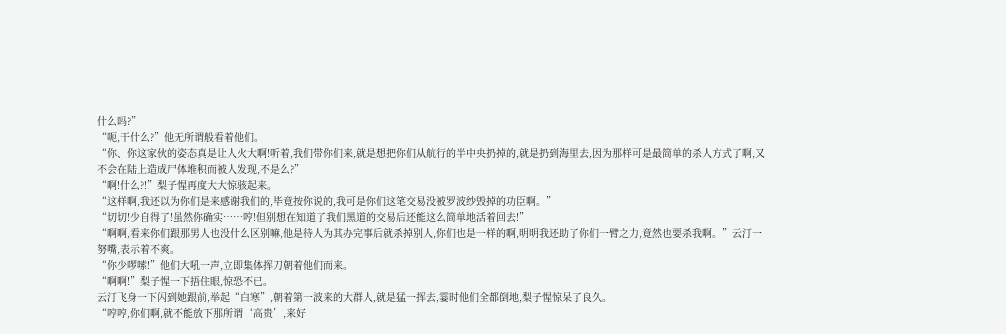什么吗?”
“呃,干什么?”他无所谓般看着他们。
“你、你这家伙的姿态真是让人火大啊!听着,我们带你们来,就是想把你们从航行的半中央扔掉的,就是扔到海里去,因为那样可是最简单的杀人方式了啊,又不会在陆上造成尸体堆积而被人发现,不是么?”
“啊!什么?!”梨子惺再度大大惊骇起来。
“这样啊,我还以为你们是来感谢我们的,毕竟按你说的,我可是你们这笔交易没被罗波纱毁掉的功臣啊。”
“切切!少自得了!虽然你确实……哼!但别想在知道了我们黑道的交易后还能这么简单地活着回去!”
“啊啊,看来你们跟那男人也没什么区别嘛,他是待人为其办完事后就杀掉别人,你们也是一样的啊,明明我还助了你们一臂之力,竟然也要杀我啊。”云汀一努嘴,表示着不爽。
“你少啰嗦!”他们大吼一声,立即集体挥刀朝着他们而来。
“啊啊!”梨子惺一下捂住眼,惊恐不已。
云汀飞身一下闪到她跟前,举起“白寒”,朝着第一波来的大群人,就是猛一挥去,霎时他们全都倒地,梨子惺惊呆了良久。
“哼哼,你们啊,就不能放下那所谓‘高贵’,来好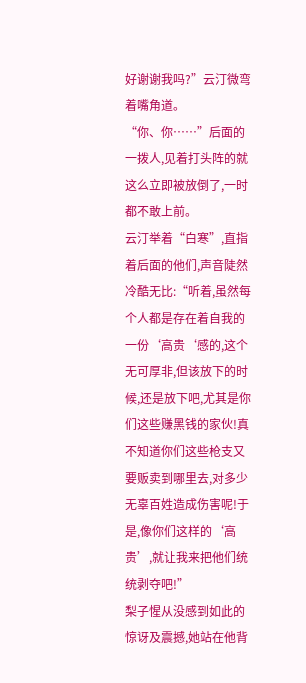好谢谢我吗?”云汀微弯着嘴角道。
“你、你……”后面的一拨人,见着打头阵的就这么立即被放倒了,一时都不敢上前。
云汀举着“白寒”,直指着后面的他们,声音陡然冷酷无比:“听着,虽然每个人都是存在着自我的一份‘高贵‘感的,这个无可厚非,但该放下的时候,还是放下吧,尤其是你们这些赚黑钱的家伙!真不知道你们这些枪支又要贩卖到哪里去,对多少无辜百姓造成伤害呢!于是,像你们这样的‘高贵’,就让我来把他们统统剥夺吧!”
梨子惺从没感到如此的惊讶及震撼,她站在他背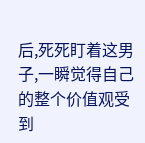后,死死盯着这男子,一瞬觉得自己的整个价值观受到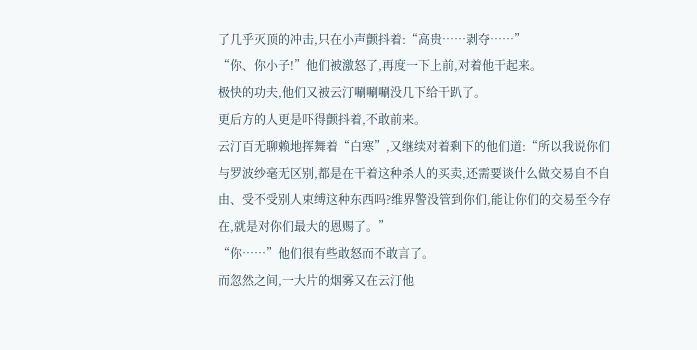了几乎灭顶的冲击,只在小声颤抖着:“高贵……剥夺……”
“你、你小子!”他们被激怒了,再度一下上前,对着他干起来。
极快的功夫,他们又被云汀唰唰唰没几下给干趴了。
更后方的人更是吓得颤抖着,不敢前来。
云汀百无聊赖地挥舞着“白寒”,又继续对着剩下的他们道:“所以我说你们与罗波纱毫无区别,都是在干着这种杀人的买卖,还需要谈什么做交易自不自由、受不受别人束缚这种东西吗?维界警没管到你们,能让你们的交易至今存在,就是对你们最大的恩赐了。”
“你……”他们很有些敢怒而不敢言了。
而忽然之间,一大片的烟雾又在云汀他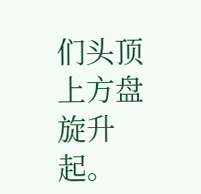们头顶上方盘旋升起。